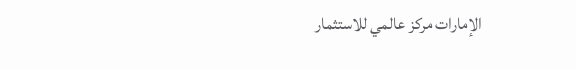الإمارات مركز عالمي للاستثمار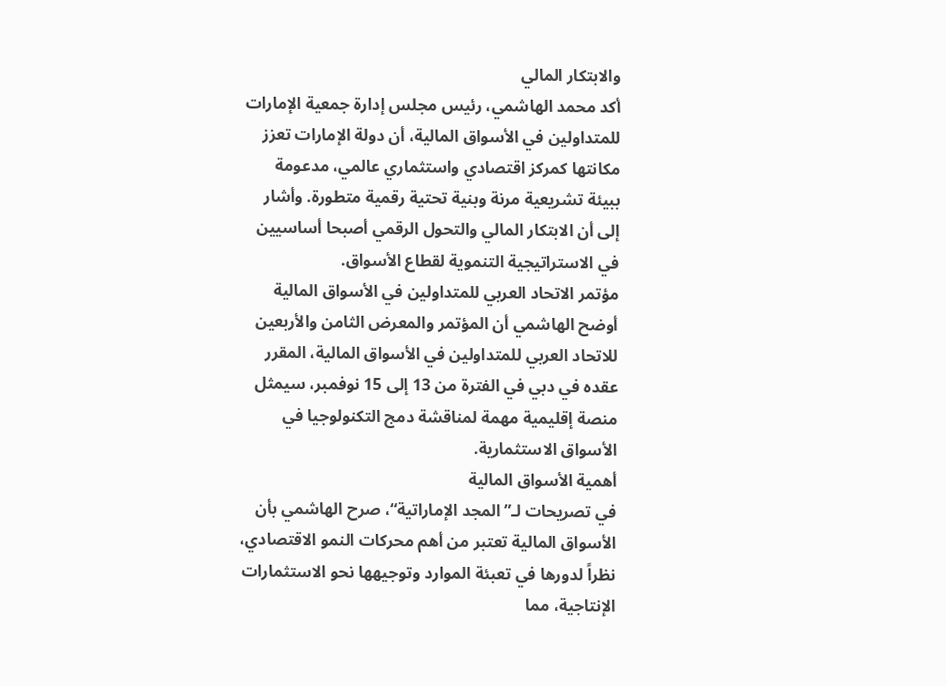والابتكار المالي
أكد محمد الهاشمي، رئيس مجلس إدارة جمعية الإمارات للمتداولين في الأسواق المالية، أن دولة الإمارات تعزز مكانتها كمركز اقتصادي واستثماري عالمي، مدعومة ببيئة تشريعية مرنة وبنية تحتية رقمية متطورة. وأشار إلى أن الابتكار المالي والتحول الرقمي أصبحا أساسيين في الاستراتيجية التنموية لقطاع الأسواق.
مؤتمر الاتحاد العربي للمتداولين في الأسواق المالية
أوضح الهاشمي أن المؤتمر والمعرض الثامن والأربعين للاتحاد العربي للمتداولين في الأسواق المالية، المقرر عقده في دبي في الفترة من 13 إلى 15 نوفمبر، سيمثل منصة إقليمية مهمة لمناقشة دمج التكنولوجيا في الأسواق الاستثمارية.
أهمية الأسواق المالية
في تصريحات لـ”المجد الإماراتية“، صرح الهاشمي بأن الأسواق المالية تعتبر من أهم محركات النمو الاقتصادي، نظراً لدورها في تعبئة الموارد وتوجيهها نحو الاستثمارات الإنتاجية، مما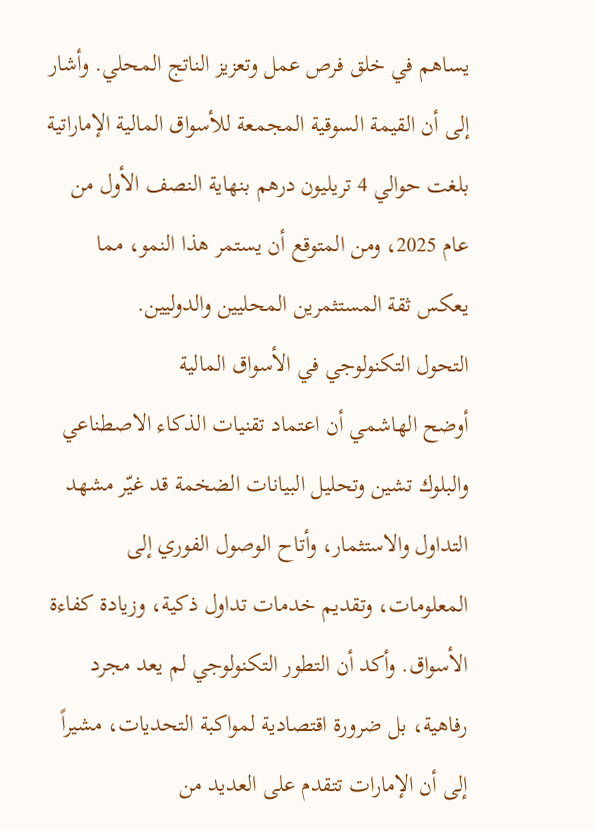يساهم في خلق فرص عمل وتعزيز الناتج المحلي. وأشار إلى أن القيمة السوقية المجمعة للأسواق المالية الإماراتية بلغت حوالي 4 تريليون درهم بنهاية النصف الأول من عام 2025، ومن المتوقع أن يستمر هذا النمو، مما يعكس ثقة المستثمرين المحليين والدوليين.
التحول التكنولوجي في الأسواق المالية
أوضح الهاشمي أن اعتماد تقنيات الذكاء الاصطناعي والبلوك تشين وتحليل البيانات الضخمة قد غيّر مشهد التداول والاستثمار، وأتاح الوصول الفوري إلى المعلومات، وتقديم خدمات تداول ذكية، وزيادة كفاءة الأسواق. وأكد أن التطور التكنولوجي لم يعد مجرد رفاهية، بل ضرورة اقتصادية لمواكبة التحديات، مشيراً إلى أن الإمارات تتقدم على العديد من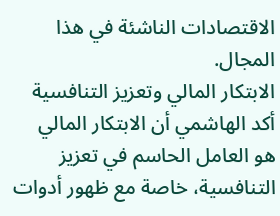الاقتصادات الناشئة في هذا المجال.
الابتكار المالي وتعزيز التنافسية
أكد الهاشمي أن الابتكار المالي هو العامل الحاسم في تعزيز التنافسية، خاصة مع ظهور أدوات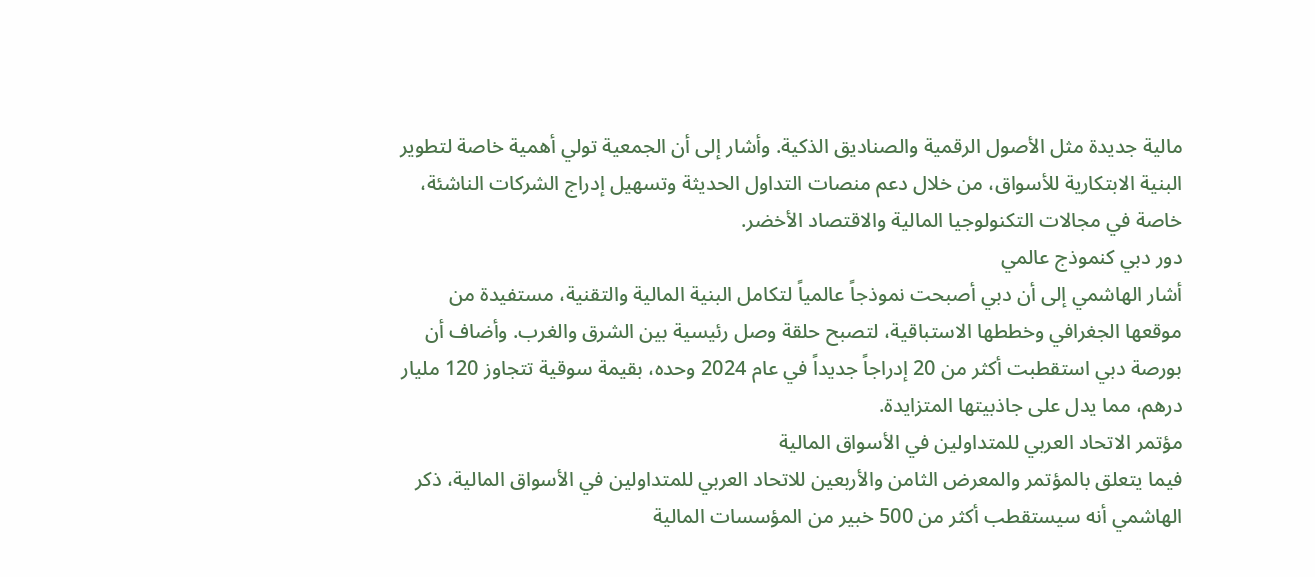مالية جديدة مثل الأصول الرقمية والصناديق الذكية. وأشار إلى أن الجمعية تولي أهمية خاصة لتطوير البنية الابتكارية للأسواق، من خلال دعم منصات التداول الحديثة وتسهيل إدراج الشركات الناشئة، خاصة في مجالات التكنولوجيا المالية والاقتصاد الأخضر.
دور دبي كنموذج عالمي
أشار الهاشمي إلى أن دبي أصبحت نموذجاً عالمياً لتكامل البنية المالية والتقنية، مستفيدة من موقعها الجغرافي وخططها الاستباقية، لتصبح حلقة وصل رئيسية بين الشرق والغرب. وأضاف أن بورصة دبي استقطبت أكثر من 20 إدراجاً جديداً في عام 2024 وحده، بقيمة سوقية تتجاوز 120 مليار درهم، مما يدل على جاذبيتها المتزايدة.
مؤتمر الاتحاد العربي للمتداولين في الأسواق المالية
فيما يتعلق بالمؤتمر والمعرض الثامن والأربعين للاتحاد العربي للمتداولين في الأسواق المالية، ذكر الهاشمي أنه سيستقطب أكثر من 500 خبير من المؤسسات المالية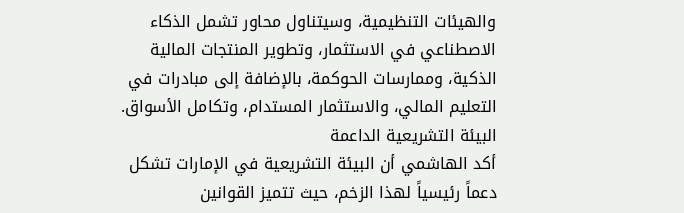والهيئات التنظيمية، وسيتناول محاور تشمل الذكاء الاصطناعي في الاستثمار، وتطوير المنتجات المالية الذكية، وممارسات الحوكمة، بالإضافة إلى مبادرات في التعليم المالي، والاستثمار المستدام، وتكامل الأسواق.
البيئة التشريعية الداعمة
أكد الهاشمي أن البيئة التشريعية في الإمارات تشكل دعماً رئيسياً لهذا الزخم، حيث تتميز القوانين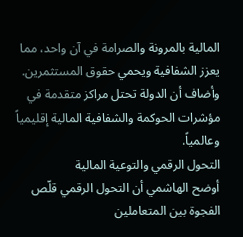المالية بالمرونة والصرامة في آن واحد، مما يعزز الشفافية ويحمي حقوق المستثمرين. وأضاف أن الدولة تحتل مراكز متقدمة في مؤشرات الحوكمة والشفافية المالية إقليمياً وعالمياً.
التحول الرقمي والتوعية المالية
أوضح الهاشمي أن التحول الرقمي قلّص الفجوة بين المتعاملين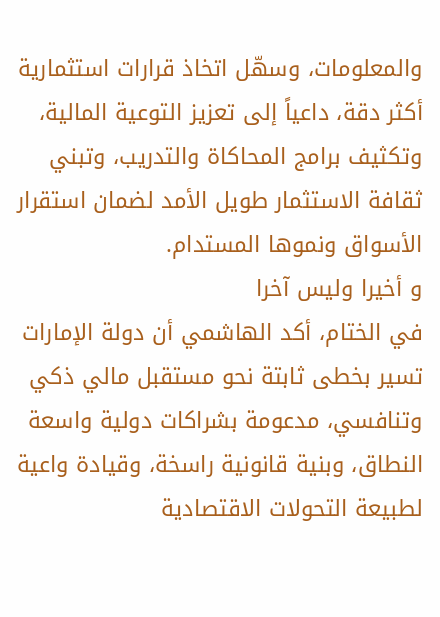والمعلومات، وسهّل اتخاذ قرارات استثمارية أكثر دقة، داعياً إلى تعزيز التوعية المالية، وتكثيف برامج المحاكاة والتدريب، وتبني ثقافة الاستثمار طويل الأمد لضمان استقرار الأسواق ونموها المستدام.
و أخيرا وليس آخرا
في الختام، أكد الهاشمي أن دولة الإمارات تسير بخطى ثابتة نحو مستقبل مالي ذكي وتنافسي، مدعومة بشراكات دولية واسعة النطاق، وبنية قانونية راسخة، وقيادة واعية لطبيعة التحولات الاقتصادية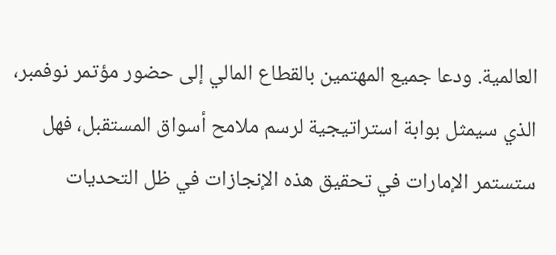العالمية. ودعا جميع المهتمين بالقطاع المالي إلى حضور مؤتمر نوفمبر، الذي سيمثل بوابة استراتيجية لرسم ملامح أسواق المستقبل، فهل ستستمر الإمارات في تحقيق هذه الإنجازات في ظل التحديات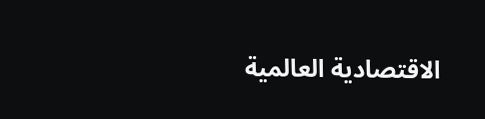الاقتصادية العالمية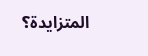المتزايدة؟